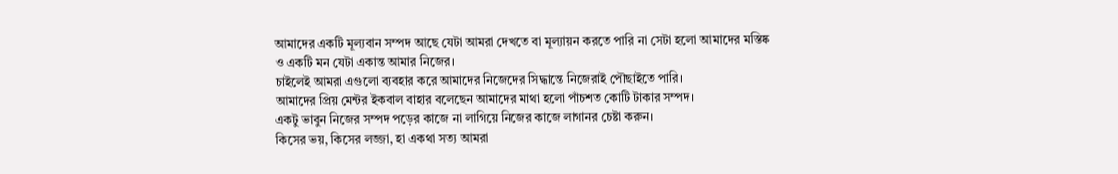আমাদের একটি মূল্যবান সম্পদ আছে যেটা আমরা দেখতে বা মূল্যায়ন করতে পারি না সেটা হলো আমাদের মস্তিষ্ক ও একটি মন যেটা একান্ত আমার নিজের।
চাইলেই আমরা এগুলো ব্যবহার করে আমাদের নিজেদের সিদ্ধান্তে নিজেরাই পৌছাইতে পারি।
আমাদের প্রিয় মেন্টর ইকবাল বাহার বলেছেন আমাদের মাথা হলো পাঁচশত কোটি টাকার সম্পদ।
একটু ভাবুন নিজের সম্পদ পড়ের কাজে না লাগিয়ে নিজের কাজে লাগানর চেষ্টা করুন।
কিসের ভয়, কিসের লজ্জা, হা একথা সত্য আমরা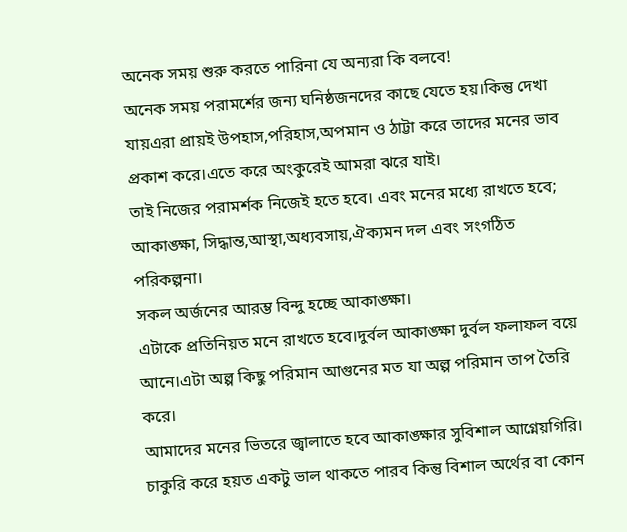অনেক সময় শুরু করতে পারিনা যে অন্যরা কি বলবে!
অনেক সময় পরামর্শের জন্য ঘনিষ্ঠজনদের কাছে যেতে হয়।কিন্তু দেখা যায়এরা প্রায়ই উপহাস,পরিহাস,অপমান ও ঠাট্টা করে তাদের মনের ভাব প্রকাশ করে।এতে করে অংকুরেই আমরা ঝরে যাই।
তাই নিজের পরামর্শক নিজেই হতে হবে। এবং মনের মধ্যে রাখতে হবে;
আকাঙ্ক্ষা, সিদ্ধান্ত,আস্থা,অধ্যবসায়,ঐক্যমন দল এবং সংগঠিত পরিকল্পনা।
সকল অর্জনের আরম্ভ বিন্দু হচ্ছে আকাঙ্ক্ষা।
এটাকে প্রতিনিয়ত মনে রাখতে হবে।দুর্বল আকাঙ্ক্ষা দুর্বল ফলাফল বয়ে আনে।এটা অল্প কিছু পরিমান আগুনের মত যা অল্প পরিমান তাপ তৈরি করে।
আমাদের মনের ভিতরে জ্বালাতে হবে আকাঙ্ক্ষার সুবিশাল আগ্নেয়গিরি।
চাকুরি করে হয়ত একটু ভাল থাকতে পারব কিন্তু বিশাল অর্থের বা কোন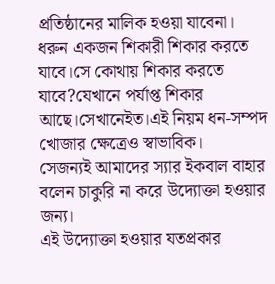প্রতিষ্ঠানের মালিক হওয়া যাবেনা।
ধরুন একজন শিকারী শিকার করতে যাবে।সে কোথায় শিকার করতে যাবে?যেখানে পর্যাপ্ত শিকার আছে।সেখানেইত।এই নিয়ম ধন-সম্পদ খোজার ক্ষেত্রেও স্বাভাবিক।
সেজন্যই আমাদের স্যার ইকবাল বাহার বলেন চাকুরি না করে উদ্যোক্তা হওয়ার জন্য।
এই উদ্যোক্তা হওয়ার যতপ্রকার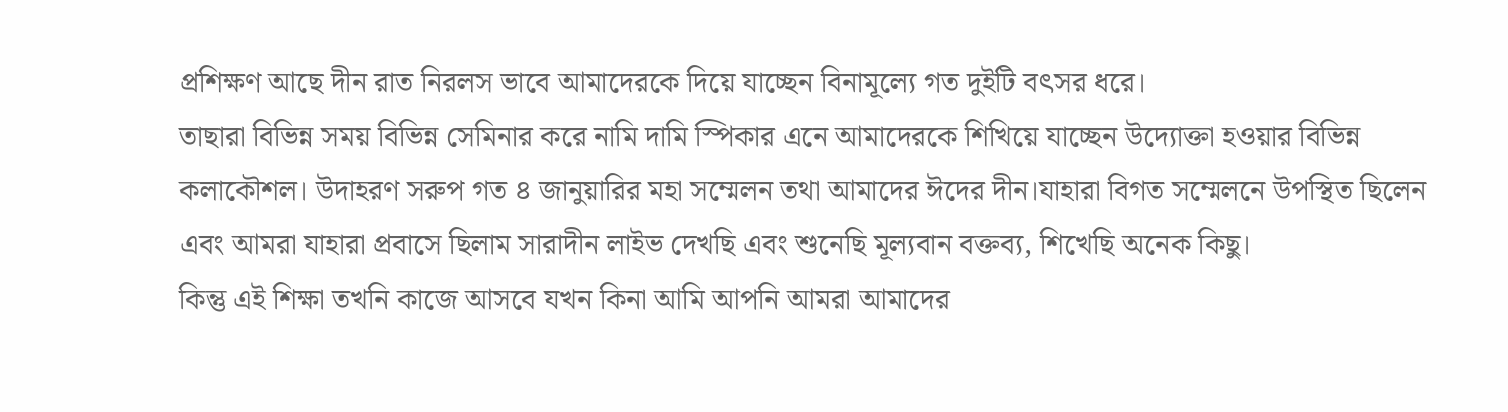প্রশিক্ষণ আছে দীন রাত নিরলস ভাবে আমাদেরকে দিয়ে যাচ্ছেন বিনামূল্যে গত দুইটি বৎসর ধরে।
তাছারা বিভিন্ন সময় বিভিন্ন সেমিনার করে নামি দামি স্পিকার এনে আমাদেরকে শিখিয়ে যাচ্ছেন উদ্যোক্তা হওয়ার বিভিন্ন কলাকৌশল। উদাহরণ সরুপ গত ৪ জানুয়ারির মহা সম্মেলন তথা আমাদের ঈদের দীন।যাহারা বিগত সম্মেলনে উপস্থিত ছিলেন এবং আমরা যাহারা প্রবাসে ছিলাম সারাদীন লাইভ দেখছি এবং শুনেছি মূল্যবান বক্তব্য, শিখেছি অনেক কিছু।
কিন্তু এই শিক্ষা তখনি কাজে আসবে যখন কিনা আমি আপনি আমরা আমাদের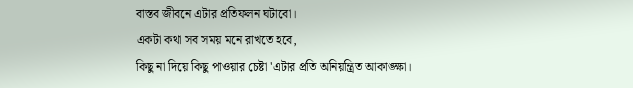বাস্তব জীবনে এটার প্রতিফলন ঘটাবো।
একটা কথা সব সময় মনে রাখতে হবে,
কিছু না দিয়ে কিছু পাওয়ার চেষ্টা 'এটার প্রতি অনিয়ন্ত্রিত আকাঙ্ক্ষা।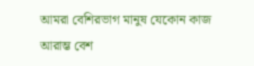আমরা বেশিরভাগ মানুষ যেকোন কাজ আরাম্ভ বেশ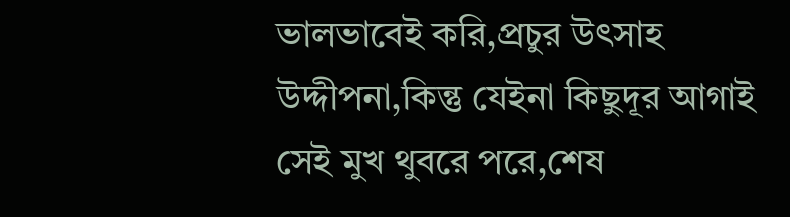ভালভাবেই করি,প্রচুর উৎসাহ উদ্দীপনা,কিন্তু যেইনা কিছুদূর আগাই সেই মুখ থুবরে পরে,শেষ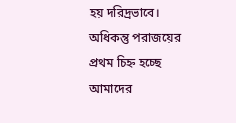হয় দরিদ্রভাবে।
অধিকন্তু পরাজয়ের প্রথম চিহ্ন হচ্ছে আমাদের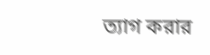ত্যাগ করার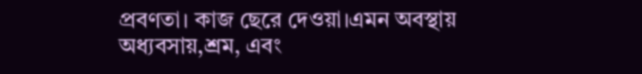প্রবণতা। কাজ ছেরে দেওয়া।এমন অবস্থায় অধ্যবসায়,শ্রম, এবং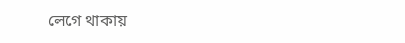লেগে থাকায়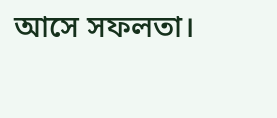আসে সফলতা।